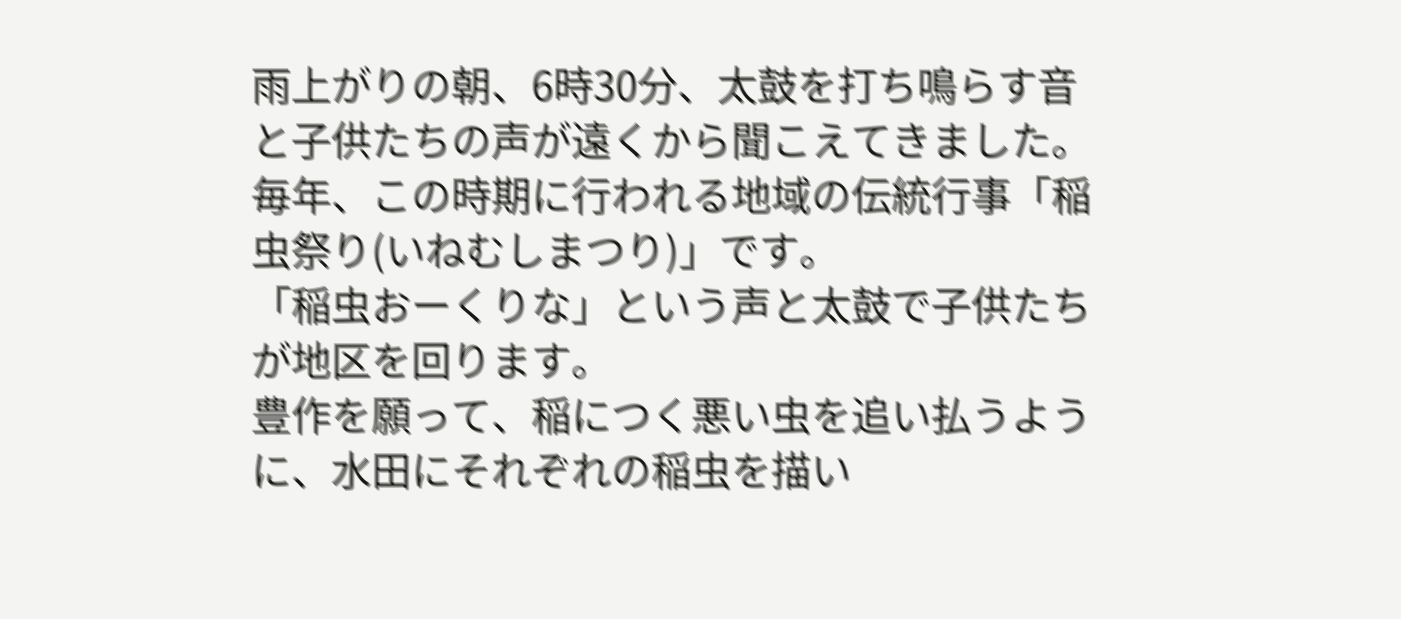雨上がりの朝、6時30分、太鼓を打ち鳴らす音と子供たちの声が遠くから聞こえてきました。
毎年、この時期に行われる地域の伝統行事「稲虫祭り(いねむしまつり)」です。
「稲虫おーくりな」という声と太鼓で子供たちが地区を回ります。
豊作を願って、稲につく悪い虫を追い払うように、水田にそれぞれの稲虫を描い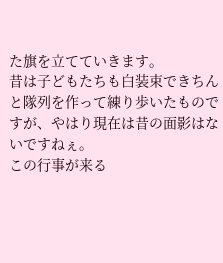た旗を立てていきます。
昔は子どもたちも白装束できちんと隊列を作って練り歩いたものですが、やはり現在は昔の面影はないですねぇ。
この行事が来る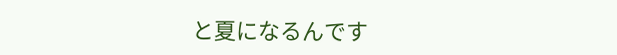と夏になるんです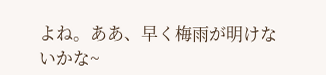よね。ああ、早く梅雨が明けないかな~